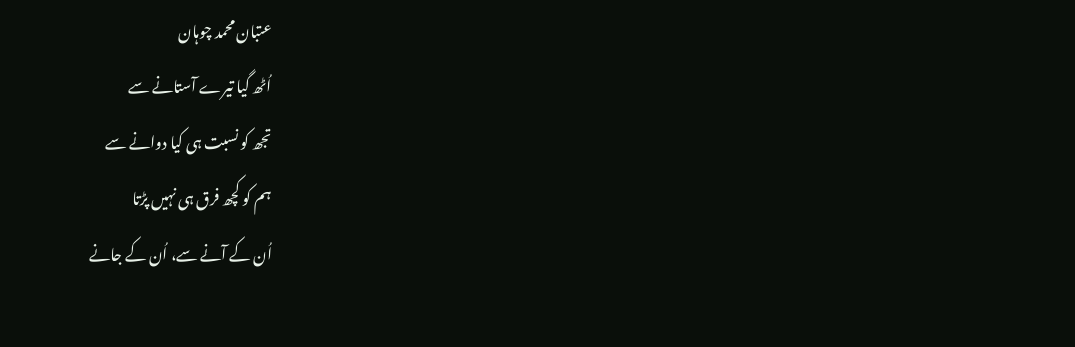عتبان محمد چوہان
اُٹھ گیا تیرے آستانے سے
تجھ کو نسبت ہی کیا دوانے سے
ہم کو کچھ فرق ہی نہیں پڑتا
اُن کے آنے سے، اُن کے جانے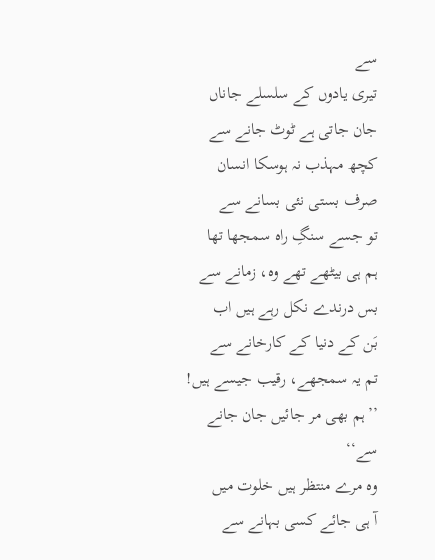سے
تیری یادوں کے سلسلے جاناں
جان جاتی ہے ٹوٹ جانے سے
کچھ مہذب نہ ہوسکا انسان
صرف بستی نئی بسانے سے
تو جسے سنگِ راہ سمجھا تھا
ہم ہی بیٹھے تھے وہ، زمانے سے
بس درندے نکل رہے ہیں اب
بَن کے دنیا کے کارخانے سے
تم یہ سمجھے، رقیب جیسے ہیں!
’’ہم بھی مر جائیں جان جانے سے‘‘
وہ مرے منتظر ہیں خلوت میں
آ ہی جائے کسی بہانے سے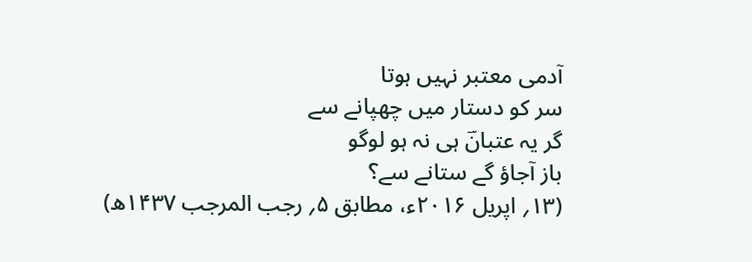آدمی معتبر نہیں ہوتا
سر کو دستار میں چھپانے سے
گر یہ عتبانؔ ہی نہ ہو لوگو
باز آجاؤ گے ستانے سے؟
(۱۳؍ اپریل ۲۰۱۶ء، مطابق ۵؍ رجب المرجب ۱۴۳۷ھ)